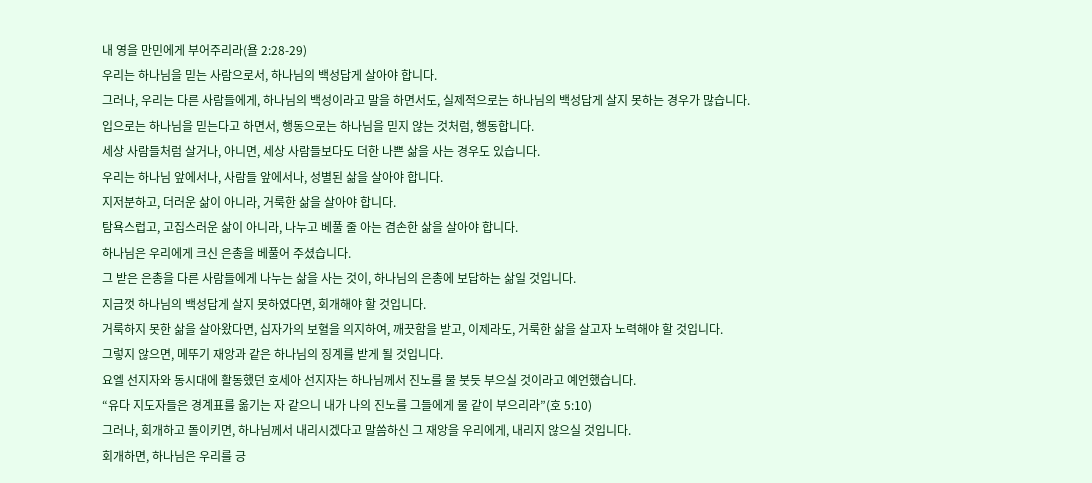내 영을 만민에게 부어주리라(욜 2:28-29)
우리는 하나님을 믿는 사람으로서, 하나님의 백성답게 살아야 합니다.
그러나, 우리는 다른 사람들에게, 하나님의 백성이라고 말을 하면서도, 실제적으로는 하나님의 백성답게 살지 못하는 경우가 많습니다.
입으로는 하나님을 믿는다고 하면서, 행동으로는 하나님을 믿지 않는 것처럼, 행동합니다.
세상 사람들처럼 살거나, 아니면, 세상 사람들보다도 더한 나쁜 삶을 사는 경우도 있습니다.
우리는 하나님 앞에서나, 사람들 앞에서나, 성별된 삶을 살아야 합니다.
지저분하고, 더러운 삶이 아니라, 거룩한 삶을 살아야 합니다.
탐욕스럽고, 고집스러운 삶이 아니라, 나누고 베풀 줄 아는 겸손한 삶을 살아야 합니다.
하나님은 우리에게 크신 은총을 베풀어 주셨습니다.
그 받은 은총을 다른 사람들에게 나누는 삶을 사는 것이, 하나님의 은총에 보답하는 삶일 것입니다.
지금껏 하나님의 백성답게 살지 못하였다면, 회개해야 할 것입니다.
거룩하지 못한 삶을 살아왔다면, 십자가의 보혈을 의지하여, 깨끗함을 받고, 이제라도, 거룩한 삶을 살고자 노력해야 할 것입니다.
그렇지 않으면, 메뚜기 재앙과 같은 하나님의 징계를 받게 될 것입니다.
요엘 선지자와 동시대에 활동했던 호세아 선지자는 하나님께서 진노를 물 붓듯 부으실 것이라고 예언했습니다.
“유다 지도자들은 경계표를 옮기는 자 같으니 내가 나의 진노를 그들에게 물 같이 부으리라”(호 5:10)
그러나, 회개하고 돌이키면, 하나님께서 내리시겠다고 말씀하신 그 재앙을 우리에게, 내리지 않으실 것입니다.
회개하면, 하나님은 우리를 긍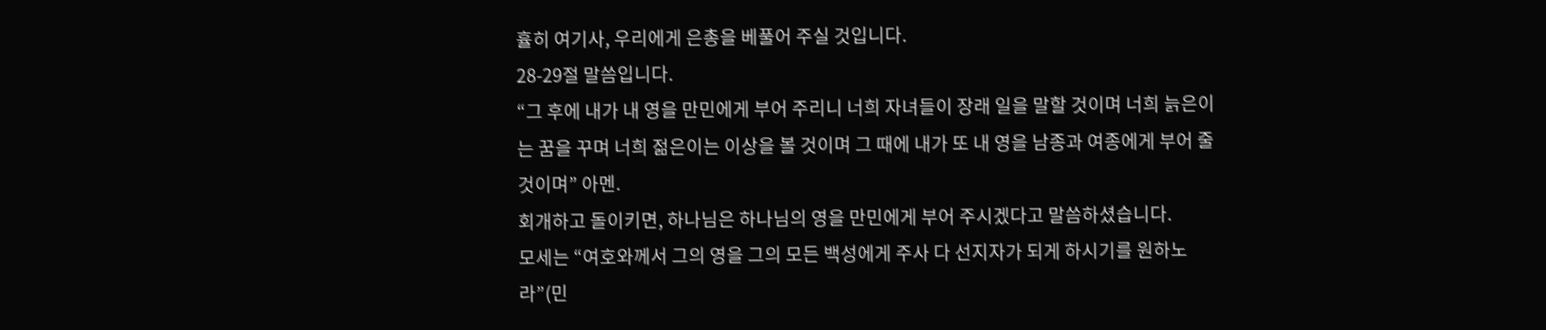휼히 여기사, 우리에게 은총을 베풀어 주실 것입니다.
28-29절 말씀입니다.
“그 후에 내가 내 영을 만민에게 부어 주리니 너희 자녀들이 장래 일을 말할 것이며 너희 늙은이는 꿈을 꾸며 너희 젊은이는 이상을 볼 것이며 그 때에 내가 또 내 영을 남종과 여종에게 부어 줄 것이며” 아멘.
회개하고 돌이키면, 하나님은 하나님의 영을 만민에게 부어 주시겠다고 말씀하셨습니다.
모세는 “여호와께서 그의 영을 그의 모든 백성에게 주사 다 선지자가 되게 하시기를 원하노라”(민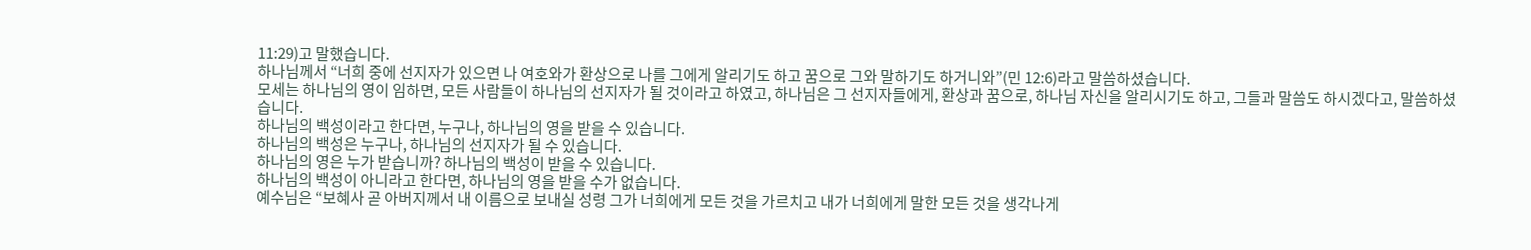11:29)고 말했습니다.
하나님께서 “너희 중에 선지자가 있으면 나 여호와가 환상으로 나를 그에게 알리기도 하고 꿈으로 그와 말하기도 하거니와”(민 12:6)라고 말씀하셨습니다.
모세는 하나님의 영이 임하면, 모든 사람들이 하나님의 선지자가 될 것이라고 하였고, 하나님은 그 선지자들에게, 환상과 꿈으로, 하나님 자신을 알리시기도 하고, 그들과 말씀도 하시겠다고, 말씀하셨습니다.
하나님의 백성이라고 한다면, 누구나, 하나님의 영을 받을 수 있습니다.
하나님의 백성은 누구나, 하나님의 선지자가 될 수 있습니다.
하나님의 영은 누가 받습니까? 하나님의 백성이 받을 수 있습니다.
하나님의 백성이 아니라고 한다면, 하나님의 영을 받을 수가 없습니다.
예수님은 “보혜사 곧 아버지께서 내 이름으로 보내실 성령 그가 너희에게 모든 것을 가르치고 내가 너희에게 말한 모든 것을 생각나게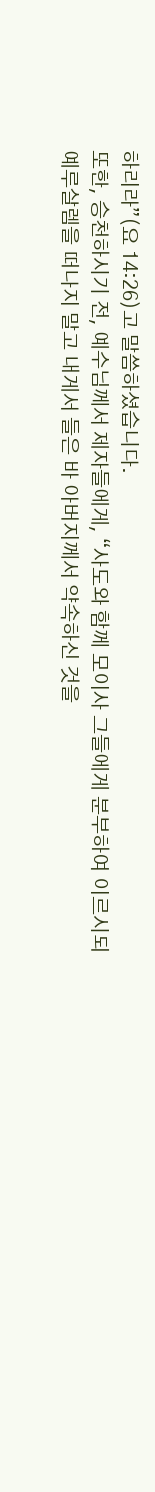하리라”(요 14:26)고 말씀하셨습니다.
또한, 승천하시기 전, 예수님께서 제자들에게, “사도와 함께 모이사 그들에게 분부하여 이르시되 예루살렘을 떠나지 말고 내게서 들은 바 아버지께서 약속하신 것을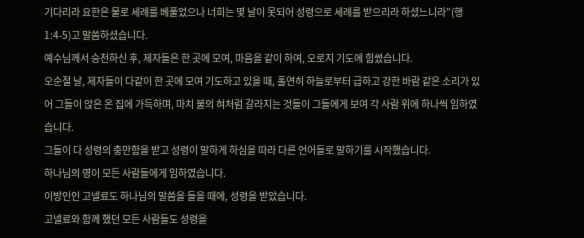기다리라 요한은 물로 세례를 베풀었으나 너희는 몇 날이 못되어 성령으로 세례를 받으리라 하셨느니라”(행 1:4-5)고 말씀하셨습니다.
예수님께서 승천하신 후, 제자들은 한 곳에 모여, 마음을 같이 하여, 오로지 기도에 힘썼습니다.
오순절 날, 제자들이 다같이 한 곳에 모여 기도하고 있을 때, 홀연히 하늘로부터 급하고 강한 바람 같은 소리가 있어 그들이 앉은 온 집에 가득하며, 마치 불의 혀처럼 갈라지는 것들이 그들에게 보여 각 사람 위에 하나씩 임하였습니다.
그들이 다 성령의 충만함을 받고 성령이 말하게 하심을 따라 다른 언어들로 말하기를 시작했습니다.
하나님의 영이 모든 사람들에게 임하였습니다.
이방인인 고넬료도 하나님의 말씀을 들을 때에, 성령을 받았습니다.
고넬료와 함께 했던 모든 사람들도 성령을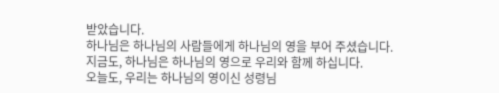받았습니다.
하나님은 하나님의 사람들에게 하나님의 영을 부어 주셨습니다.
지금도, 하나님은 하나님의 영으로 우리와 함께 하십니다.
오늘도, 우리는 하나님의 영이신 성령님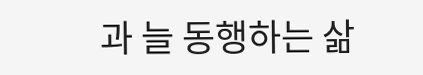과 늘 동행하는 삶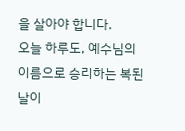을 살아야 합니다.
오늘 하루도, 예수님의 이름으로 승리하는 복된 날이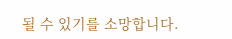될 수 있기를 소망합니다.